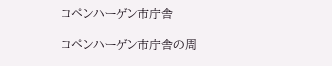コペンハーゲン市庁舎

コペンハーゲン市庁舎の周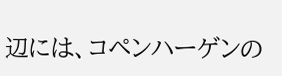辺には、コペンハーゲンの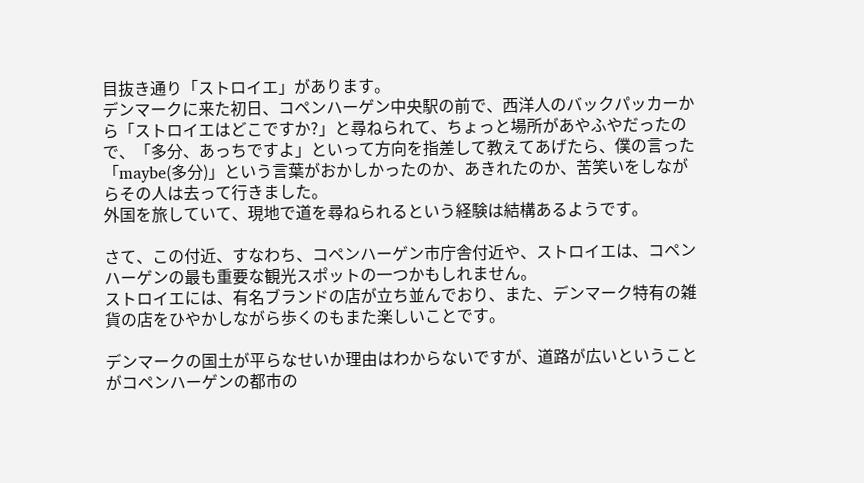目抜き通り「ストロイエ」があります。
デンマークに来た初日、コペンハーゲン中央駅の前で、西洋人のバックパッカーから「ストロイエはどこですか?」と尋ねられて、ちょっと場所があやふやだったので、「多分、あっちですよ」といって方向を指差して教えてあげたら、僕の言った「maybe(多分)」という言葉がおかしかったのか、あきれたのか、苦笑いをしながらその人は去って行きました。
外国を旅していて、現地で道を尋ねられるという経験は結構あるようです。

さて、この付近、すなわち、コペンハーゲン市庁舎付近や、ストロイエは、コペンハーゲンの最も重要な観光スポットの一つかもしれません。
ストロイエには、有名ブランドの店が立ち並んでおり、また、デンマーク特有の雑貨の店をひやかしながら歩くのもまた楽しいことです。

デンマークの国土が平らなせいか理由はわからないですが、道路が広いということがコペンハーゲンの都市の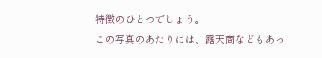特徴のひとつでしょう。
この写真のあたりには、露天商などもあっ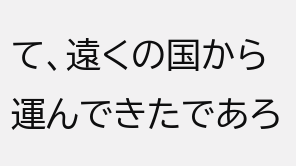て、遠くの国から運んできたであろ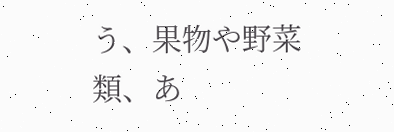う、果物や野菜類、あ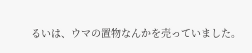るいは、ウマの置物なんかを売っていました。